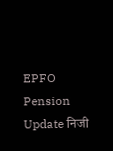EPFO Pension Update निजी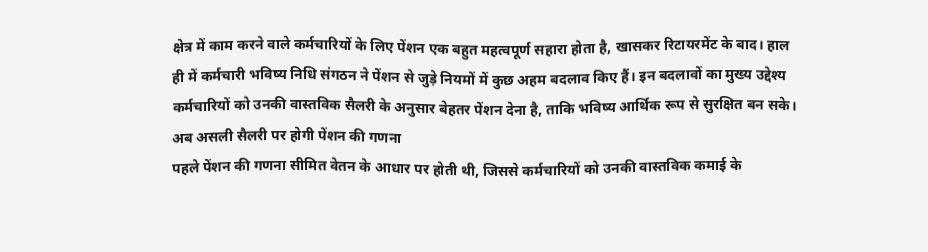क्षेत्र में काम करने वाले कर्मचारियों के लिए पेंशन एक बहुत महत्वपूर्ण सहारा होता है, खासकर रिटायरमेंट के बाद। हाल ही में कर्मचारी भविष्य निधि संगठन ने पेंशन से जुड़े नियमों में कुछ अहम बदलाव किए हैं। इन बदलावों का मुख्य उद्देश्य कर्मचारियों को उनकी वास्तविक सैलरी के अनुसार बेहतर पेंशन देना है, ताकि भविष्य आर्थिक रूप से सुरक्षित बन सके।
अब असली सैलरी पर होगी पेंशन की गणना
पहले पेंशन की गणना सीमित वेतन के आधार पर होती थी, जिससे कर्मचारियों को उनकी वास्तविक कमाई के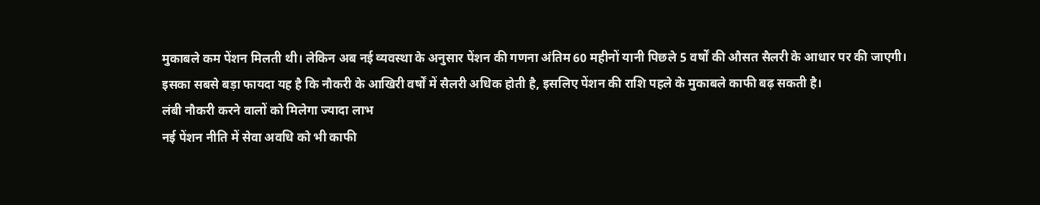मुकाबले कम पेंशन मिलती थी। लेकिन अब नई व्यवस्था के अनुसार पेंशन की गणना अंतिम 60 महीनों यानी पिछले 5 वर्षों की औसत सैलरी के आधार पर की जाएगी।
इसका सबसे बड़ा फायदा यह है कि नौकरी के आखिरी वर्षों में सैलरी अधिक होती है, इसलिए पेंशन की राशि पहले के मुकाबले काफी बढ़ सकती है।
लंबी नौकरी करने वालों को मिलेगा ज्यादा लाभ
नई पेंशन नीति में सेवा अवधि को भी काफी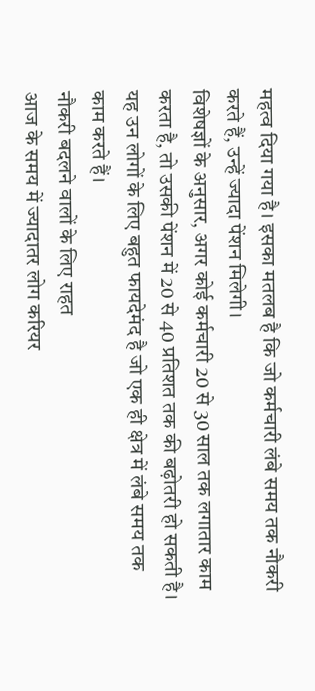महत्व दिया गया है। इसका मतलब है कि जो कर्मचारी लंबे समय तक नौकरी करते हैं, उन्हें ज्यादा पेंशन मिलेगी।
विशेषज्ञों के अनुसार, अगर कोई कर्मचारी 20 से 30 साल तक लगातार काम करता है, तो उसकी पेंशन में 20 से 40 प्रतिशत तक की बढ़ोतरी हो सकती है। यह उन लोगों के लिए बहुत फायदेमंद है जो एक ही क्षेत्र में लंबे समय तक काम करते हैं।
नौकरी बदलने वालों के लिए राहत
आज के समय में ज्यादातर लोग करियर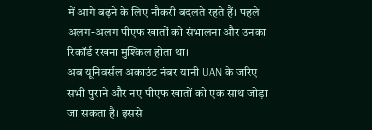में आगे बढ़ने के लिए नौकरी बदलते रहते हैं। पहले अलग-अलग पीएफ खातों को संभालना और उनका रिकॉर्ड रखना मुश्किल होता था।
अब यूनिवर्सल अकाउंट नंबर यानी UAN के जरिए सभी पुराने और नए पीएफ खातों को एक साथ जोड़ा जा सकता है। इससे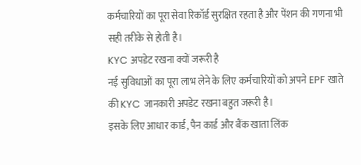कर्मचारियों का पूरा सेवा रिकॉर्ड सुरक्षित रहता है और पेंशन की गणना भी सही तरीके से होती है।
KYC अपडेट रखना क्यों जरूरी है
नई सुविधाओं का पूरा लाभ लेने के लिए कर्मचारियों को अपने EPF खाते की KYC जानकारी अपडेट रखना बहुत जरूरी है।
इसके लिए आधार कार्ड, पैन कार्ड और बैंक खाता लिंक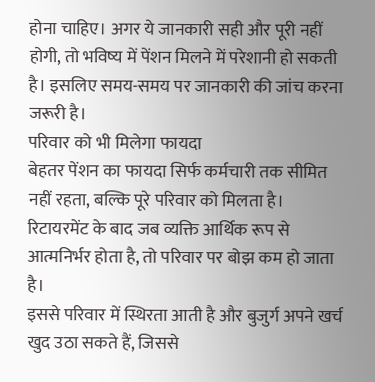होना चाहिए। अगर ये जानकारी सही और पूरी नहीं होगी, तो भविष्य में पेंशन मिलने में परेशानी हो सकती है। इसलिए समय-समय पर जानकारी की जांच करना जरूरी है।
परिवार को भी मिलेगा फायदा
बेहतर पेंशन का फायदा सिर्फ कर्मचारी तक सीमित नहीं रहता, बल्कि पूरे परिवार को मिलता है। रिटायरमेंट के बाद जब व्यक्ति आर्थिक रूप से आत्मनिर्भर होता है, तो परिवार पर बोझ कम हो जाता है।
इससे परिवार में स्थिरता आती है और बुजुर्ग अपने खर्च खुद उठा सकते हैं, जिससे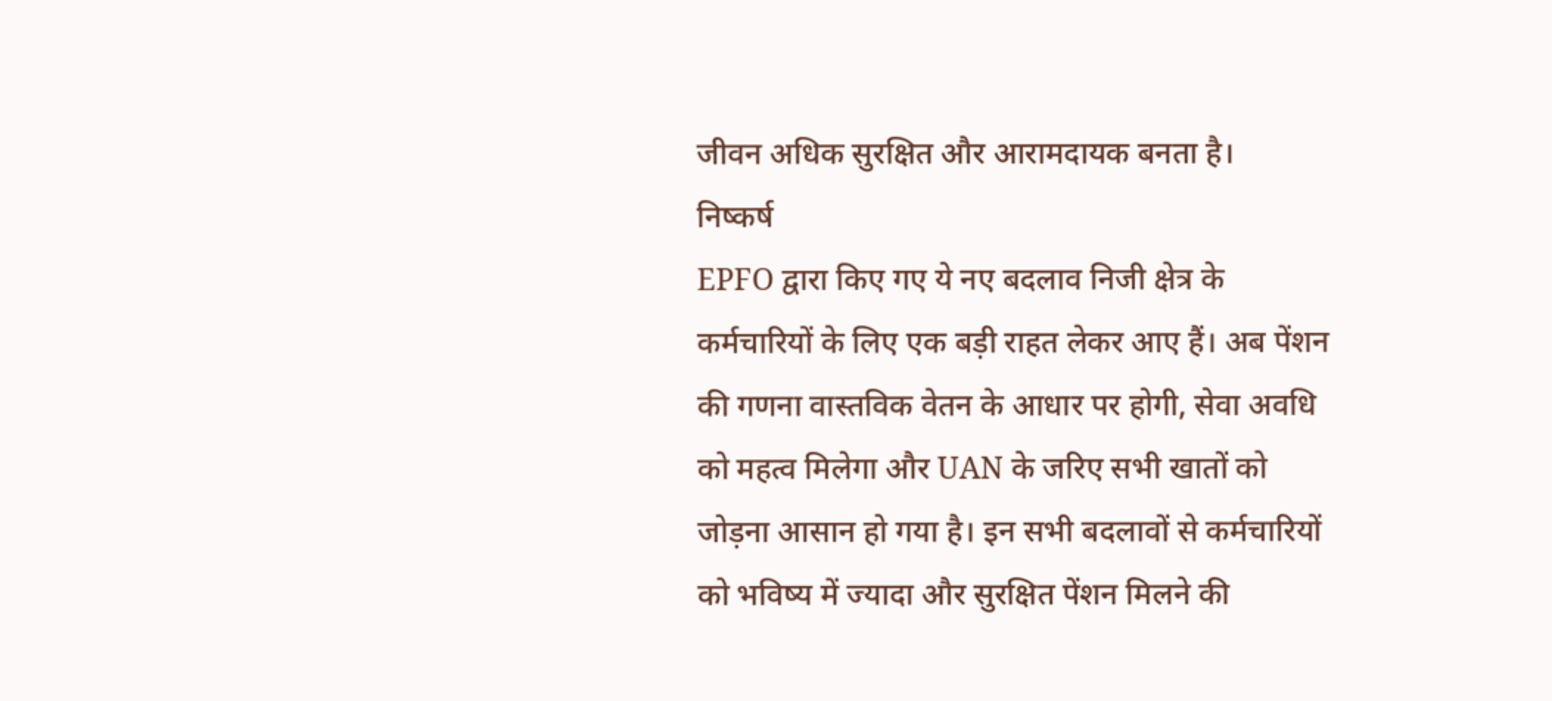जीवन अधिक सुरक्षित और आरामदायक बनता है।
निष्कर्ष
EPFO द्वारा किए गए ये नए बदलाव निजी क्षेत्र के कर्मचारियों के लिए एक बड़ी राहत लेकर आए हैं। अब पेंशन की गणना वास्तविक वेतन के आधार पर होगी, सेवा अवधि को महत्व मिलेगा और UAN के जरिए सभी खातों को जोड़ना आसान हो गया है। इन सभी बदलावों से कर्मचारियों को भविष्य में ज्यादा और सुरक्षित पेंशन मिलने की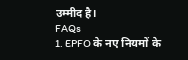उम्मीद है।
FAQs
1. EPFO के नए नियमों के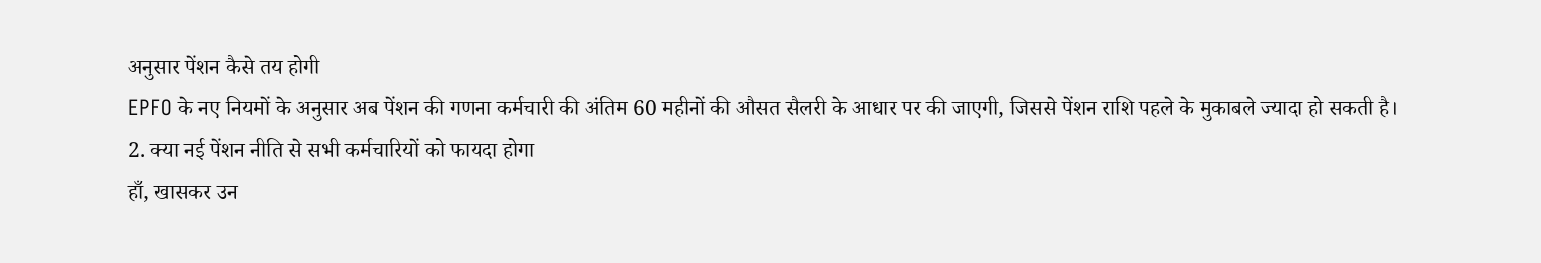अनुसार पेंशन कैसे तय होगी
EPFO के नए नियमों के अनुसार अब पेंशन की गणना कर्मचारी की अंतिम 60 महीनों की औसत सैलरी के आधार पर की जाएगी, जिससे पेंशन राशि पहले के मुकाबले ज्यादा हो सकती है।
2. क्या नई पेंशन नीति से सभी कर्मचारियों को फायदा होगा
हाँ, खासकर उन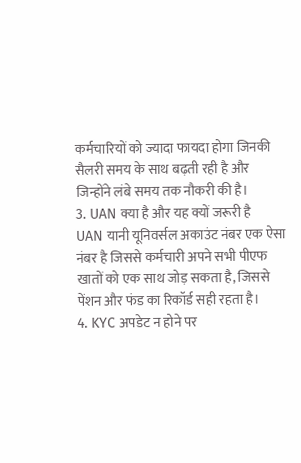कर्मचारियों को ज्यादा फायदा होगा जिनकी सैलरी समय के साथ बढ़ती रही है और जिन्होंने लंबे समय तक नौकरी की है।
3. UAN क्या है और यह क्यों जरूरी है
UAN यानी यूनिवर्सल अकाउंट नंबर एक ऐसा नंबर है जिससे कर्मचारी अपने सभी पीएफ खातों को एक साथ जोड़ सकता है, जिससे पेंशन और फंड का रिकॉर्ड सही रहता है।
4. KYC अपडेट न होने पर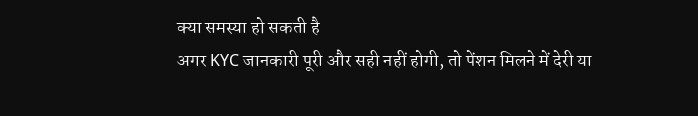क्या समस्या हो सकती है
अगर KYC जानकारी पूरी और सही नहीं होगी, तो पेंशन मिलने में देरी या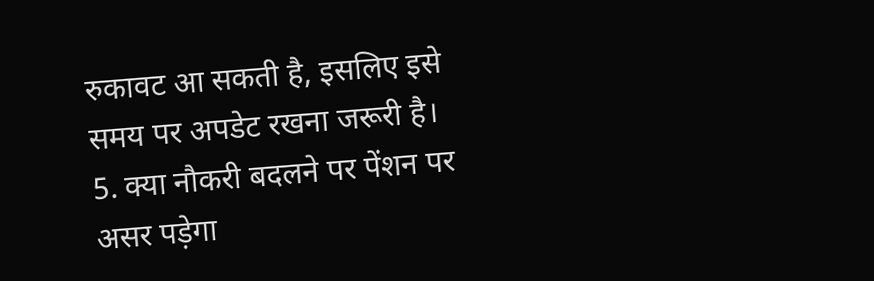रुकावट आ सकती है, इसलिए इसे समय पर अपडेट रखना जरूरी है।
5. क्या नौकरी बदलने पर पेंशन पर असर पड़ेगा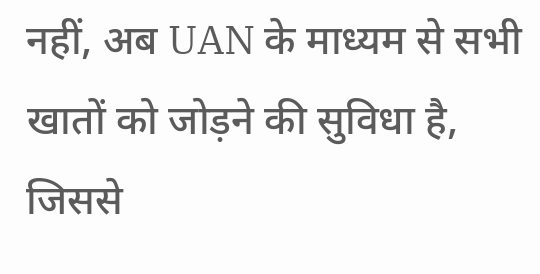नहीं, अब UAN के माध्यम से सभी खातों को जोड़ने की सुविधा है, जिससे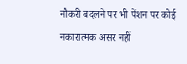नौकरी बदलने पर भी पेंशन पर कोई नकारात्मक असर नहीं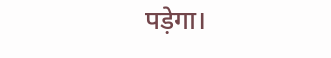पड़ेगा।